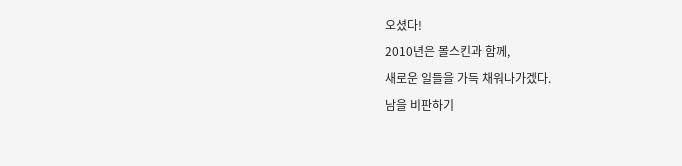오셨다!
2010년은 몰스킨과 함께,
새로운 일들을 가득 채워나가겠다.
남을 비판하기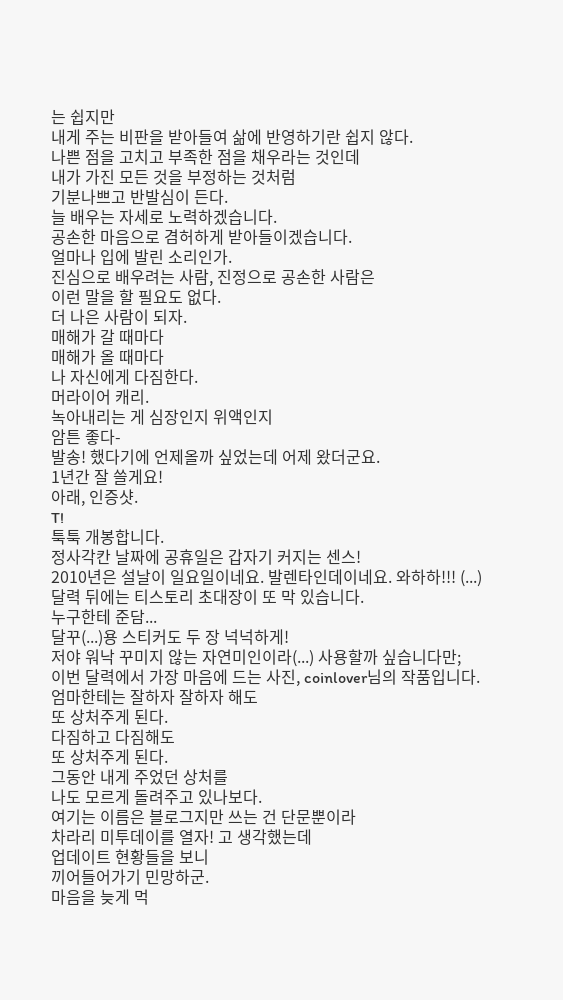는 쉽지만
내게 주는 비판을 받아들여 삶에 반영하기란 쉽지 않다.
나쁜 점을 고치고 부족한 점을 채우라는 것인데
내가 가진 모든 것을 부정하는 것처럼
기분나쁘고 반발심이 든다.
늘 배우는 자세로 노력하겠습니다.
공손한 마음으로 겸허하게 받아들이겠습니다.
얼마나 입에 발린 소리인가.
진심으로 배우려는 사람, 진정으로 공손한 사람은
이런 말을 할 필요도 없다.
더 나은 사람이 되자.
매해가 갈 때마다
매해가 올 때마다
나 자신에게 다짐한다.
머라이어 캐리.
녹아내리는 게 심장인지 위액인지
암튼 좋다-
발송! 했다기에 언제올까 싶었는데 어제 왔더군요.
1년간 잘 쓸게요!
아래, 인증샷.
T!
툭툭 개봉합니다.
정사각칸 날짜에 공휴일은 갑자기 커지는 센스!
2010년은 설날이 일요일이네요. 발렌타인데이네요. 와하하!!! (...)
달력 뒤에는 티스토리 초대장이 또 막 있습니다.
누구한테 준담...
달꾸(...)용 스티커도 두 장 넉넉하게!
저야 워낙 꾸미지 않는 자연미인이라(...) 사용할까 싶습니다만;
이번 달력에서 가장 마음에 드는 사진, coinlover님의 작품입니다.
엄마한테는 잘하자 잘하자 해도
또 상처주게 된다.
다짐하고 다짐해도
또 상처주게 된다.
그동안 내게 주었던 상처를
나도 모르게 돌려주고 있나보다.
여기는 이름은 블로그지만 쓰는 건 단문뿐이라
차라리 미투데이를 열자! 고 생각했는데
업데이트 현황들을 보니
끼어들어가기 민망하군.
마음을 늦게 먹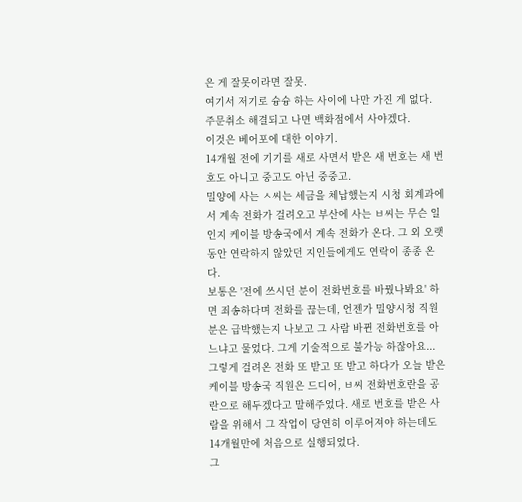은 게 잘못이라면 잘못.
여기서 저기로 슝슝 하는 사이에 나만 가진 게 없다.
주문취소 해결되고 나면 백화점에서 사야겠다.
이것은 베어포에 대한 이야기.
14개월 전에 기기를 새로 사면서 받은 새 번호는 새 번호도 아니고 중고도 아닌 중중고.
밀양에 사는 ㅅ씨는 세금을 체납했는지 시청 회계과에서 계속 전화가 걸려오고 부산에 사는 ㅂ씨는 무슨 일인지 케이블 방송국에서 계속 전화가 온다. 그 외 오랫동안 연락하지 않았던 지인들에게도 연락이 종종 온다.
보통은 '전에 쓰시던 분이 전화번호를 바꿨나봐요' 하면 죄송하다며 전화를 끊는데, 언젠가 밀양시청 직원분은 급박했는지 나보고 그 사람 바뀐 전화번호를 아느냐고 물었다. 그게 기술적으로 불가능 하잖아요...
그렇게 걸려온 전화 또 받고 또 받고 하다가 오늘 받은 케이블 방송국 직원은 드디어, ㅂ씨 전화번호란을 공란으로 해두겠다고 말해주었다. 새로 번호를 받은 사람을 위해서 그 작업이 당연히 이루어져야 하는데도 14개월만에 처음으로 실행되었다.
그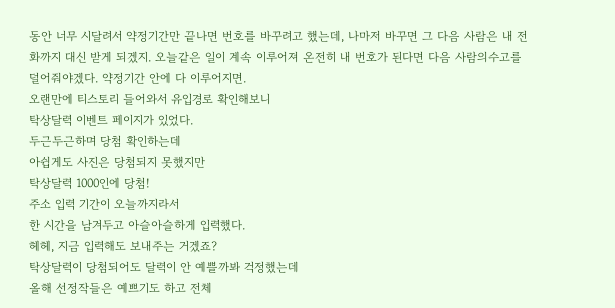동안 너무 시달려서 약정기간만 끝나면 번호를 바꾸려고 했는데, 나마저 바꾸면 그 다음 사람은 내 전화까지 대신 받게 되겠지. 오늘같은 일이 계속 이루어져 온전히 내 번호가 된다면 다음 사람의수고를 덜어줘야겠다. 약정기간 안에 다 이루어지면.
오랜만에 티스토리 들어와서 유입경로 확인해보니
탁상달력 이벤트 페이지가 있었다.
두근두근하며 당첨 확인하는데
아쉽게도 사진은 당첨되지 못했지만
탁상달력 1000인에 당첨!
주소 입력 기간이 오늘까지라서
한 시간을 남겨두고 아슬아슬하게 입력했다.
헤헤, 지금 입력해도 보내주는 거겠죠?
탁상달력이 당첨되어도 달력이 안 예쁠까봐 걱정했는데
올해 선정작들은 예쁘기도 하고 전체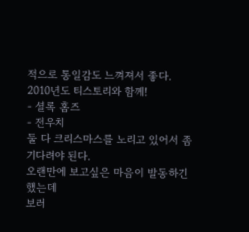적으로 통일감도 느껴져서 좋다.
2010년도 티스토리와 함께!
- 셜록 홈즈
- 전우치
둘 다 크리스마스를 노리고 있어서 좀 기다려야 된다.
오랜만에 보고싶은 마음이 발동하긴 했는데
보러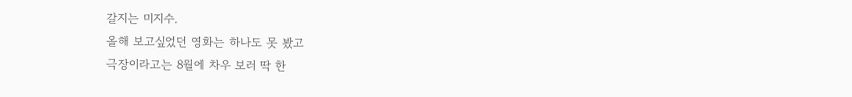갈지는 미지수.
올해 보고싶었던 영화는 하나도 못 봤고
극장이라고는 8월에 차우 보러 딱 한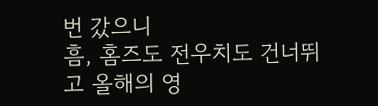번 갔으니
흠, 홈즈도 전우치도 건너뛰고 올해의 영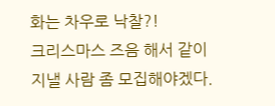화는 차우로 낙찰?!
크리스마스 즈음 해서 같이 지낼 사람 좀 모집해야겠다.